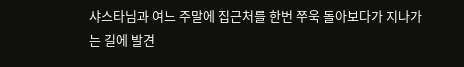샤스타님과 여느 주말에 집근처를 한번 쭈욱 돌아보다가 지나가는 길에 발견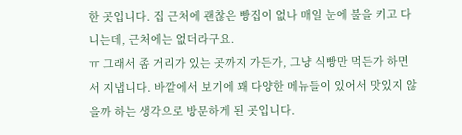한 곳입니다. 집 근처에 괜찮은 빵집이 없나 매일 눈에 불을 키고 다니는데, 근처에는 없더라구요.
ㅠ 그래서 좀 거리가 있는 곳까지 가든가, 그냥 식빵만 먹든가 하면서 지냅니다. 바깥에서 보기에 꽤 다양한 메뉴들이 있어서 맛있지 않을까 하는 생각으로 방문하게 된 곳입니다.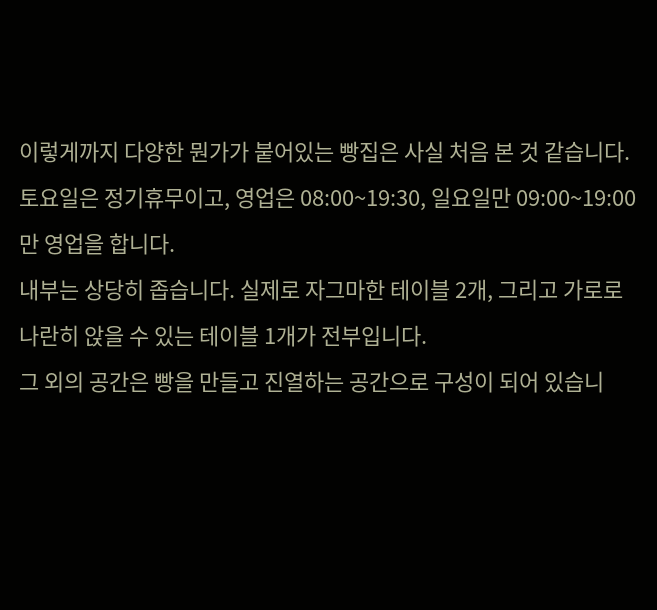이렇게까지 다양한 뭔가가 붙어있는 빵집은 사실 처음 본 것 같습니다. 토요일은 정기휴무이고, 영업은 08:00~19:30, 일요일만 09:00~19:00만 영업을 합니다.
내부는 상당히 좁습니다. 실제로 자그마한 테이블 2개, 그리고 가로로 나란히 앉을 수 있는 테이블 1개가 전부입니다.
그 외의 공간은 빵을 만들고 진열하는 공간으로 구성이 되어 있습니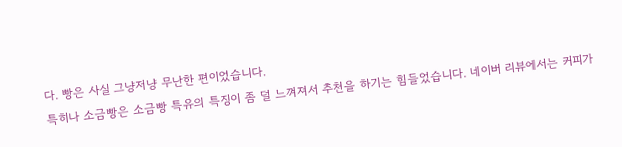다. 빵은 사실 그냥저냥 무난한 편이었습니다.
특히나 소금빵은 소금빵 특유의 특징이 좀 덜 느껴져서 추천을 하기는 힘들었습니다. 네이버 리뷰에서는 커피가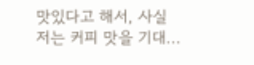맛있다고 해서, 사실 저는 커피 맛을 기대...